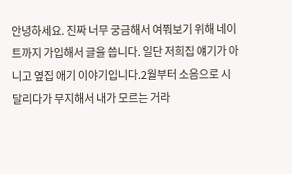안녕하세요. 진짜 너무 궁금해서 여쭤보기 위해 네이트까지 가입해서 글을 씁니다. 일단 저희집 얘기가 아니고 옆집 애기 이야기입니다.2월부터 소음으로 시달리다가 무지해서 내가 모르는 거라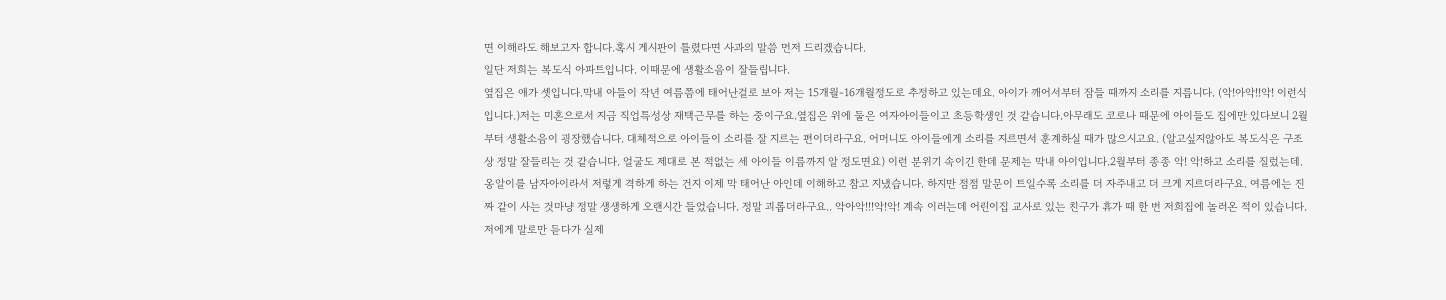면 이해라도 해보고자 합니다.혹시 게시판이 틀렸다면 사과의 말씀 먼저 드리겠습니다.
일단 저희는 복도식 아파트입니다. 이때문에 생활소음이 잘들립니다.
옆집은 애가 셋입니다.막내 아들이 작년 여름쯤에 태어난걸로 보아 저는 15개월-16개월정도로 추정하고 있는데요. 아이가 깨어서부터 잠들 때까지 소리를 지릅니다. (악!아악!!악! 이런식입니다.)저는 미혼으로서 지금 직업특성상 재택근무를 하는 중이구요.옆집은 위에 둘은 여자아이들이고 초등학생인 것 같습니다.아무래도 코로나 때문에 아이들도 집에만 있다보니 2월부터 생활소음이 굉장했습니다. 대체적으로 아이들이 소리를 잘 지르는 편이더라구요. 어머니도 아이들에게 소리를 지르면서 훈계하실 때가 많으시고요. (알고싶지않아도 복도식은 구조상 정말 잘들리는 것 같습니다. 얼굴도 제대로 본 적없는 세 아이들 이름까지 알 정도면요) 이런 분위기 속이긴 한데 문제는 막내 아이입니다.2월부터 종종 악! 악!하고 소리를 질렀는데. 옹알이를 남자아이라서 저렇게 격하게 하는 건지 이제 막 태어난 아인데 이해하고 참고 지냈습니다. 하지만 점점 말문이 트일수록 소리를 더 자주내고 더 크게 지르더라구요. 여름에는 진짜 같이 사는 것마냥 정말 생생하게 오랜시간 들었습니다. 정말 괴롭더라구요.. 악아악!!!악!악! 계속 이러는데 어린이집 교사로 있는 친구가 휴가 때 한 번 저희집에 놀러온 적이 있습니다. 저에게 말로만 듣다가 실제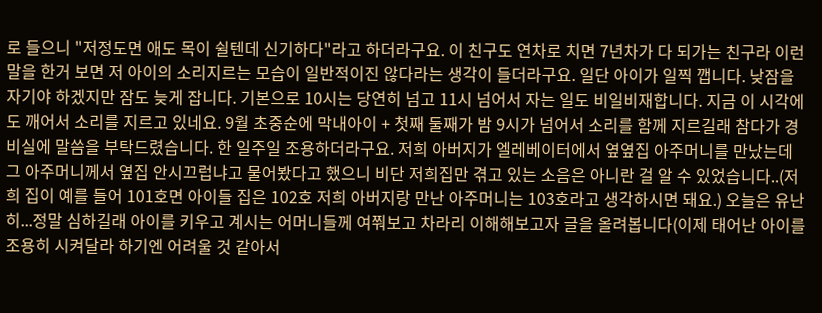로 들으니 "저정도면 애도 목이 쉴텐데 신기하다"라고 하더라구요. 이 친구도 연차로 치면 7년차가 다 되가는 친구라 이런 말을 한거 보면 저 아이의 소리지르는 모습이 일반적이진 않다라는 생각이 들더라구요. 일단 아이가 일찍 깹니다. 낮잠을 자기야 하겠지만 잠도 늦게 잡니다. 기본으로 10시는 당연히 넘고 11시 넘어서 자는 일도 비일비재합니다. 지금 이 시각에도 깨어서 소리를 지르고 있네요. 9월 초중순에 막내아이 + 첫째 둘째가 밤 9시가 넘어서 소리를 함께 지르길래 참다가 경비실에 말씀을 부탁드렸습니다. 한 일주일 조용하더라구요. 저희 아버지가 엘레베이터에서 옆옆집 아주머니를 만났는데 그 아주머니께서 옆집 안시끄럽냐고 물어봤다고 했으니 비단 저희집만 겪고 있는 소음은 아니란 걸 알 수 있었습니다..(저희 집이 예를 들어 101호면 아이들 집은 102호 저희 아버지랑 만난 아주머니는 103호라고 생각하시면 돼요.) 오늘은 유난히...정말 심하길래 아이를 키우고 계시는 어머니들께 여쭤보고 차라리 이해해보고자 글을 올려봅니다(이제 태어난 아이를 조용히 시켜달라 하기엔 어려울 것 같아서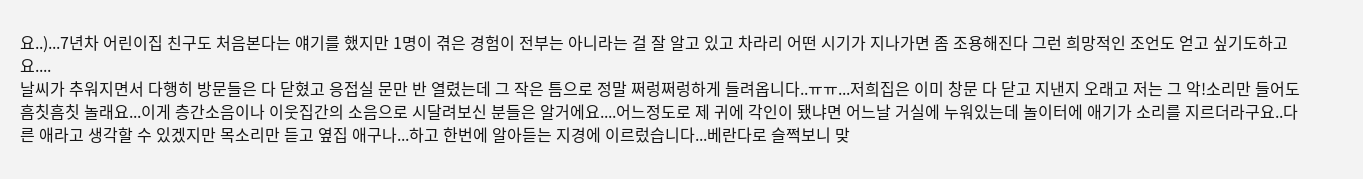요..)...7년차 어린이집 친구도 처음본다는 얘기를 했지만 1명이 겪은 경험이 전부는 아니라는 걸 잘 알고 있고 차라리 어떤 시기가 지나가면 좀 조용해진다 그런 희망적인 조언도 얻고 싶기도하고요....
날씨가 추워지면서 다행히 방문들은 다 닫혔고 응접실 문만 반 열렸는데 그 작은 틈으로 정말 쩌렁쩌렁하게 들려옵니다..ㅠㅠ...저희집은 이미 창문 다 닫고 지낸지 오래고 저는 그 악!소리만 들어도 흠칫흠칫 놀래요...이게 층간소음이나 이웃집간의 소음으로 시달려보신 분들은 알거에요....어느정도로 제 귀에 각인이 됐냐면 어느날 거실에 누워있는데 놀이터에 애기가 소리를 지르더라구요..다른 애라고 생각할 수 있겠지만 목소리만 듣고 옆집 애구나...하고 한번에 알아듣는 지경에 이르렀습니다...베란다로 슬쩍보니 맞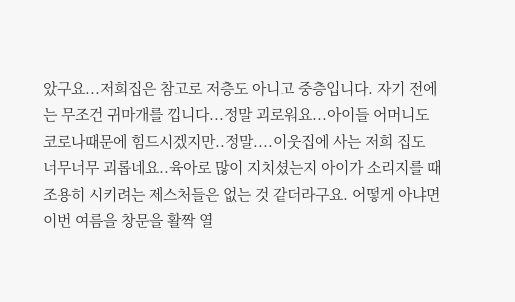았구요...저희집은 참고로 저층도 아니고 중층입니다. 자기 전에는 무조건 귀마개를 낍니다...정말 괴로워요...아이들 어머니도 코로나때문에 힘드시겠지만..정말....이웃집에 사는 저희 집도 너무너무 괴롭네요..육아로 많이 지치셨는지 아이가 소리지를 때 조용히 시키려는 제스처들은 없는 것 같더라구요. 어떻게 아냐면 이번 여름을 창문을 활짝 열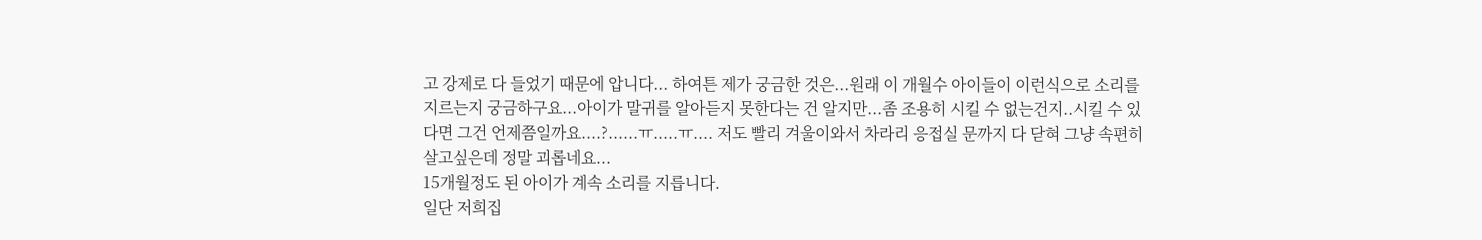고 강제로 다 들었기 때문에 압니다... 하여튼 제가 궁금한 것은...원래 이 개월수 아이들이 이런식으로 소리를 지르는지 궁금하구요...아이가 말귀를 알아듣지 못한다는 건 알지만...좀 조용히 시킬 수 없는건지..시킬 수 있다면 그건 언제쯤일까요....?......ㅠ.....ㅠ.... 저도 빨리 겨울이와서 차라리 응접실 문까지 다 닫혀 그냥 속편히 살고싶은데 정말 괴롭네요...
15개월정도 된 아이가 계속 소리를 지릅니다.
일단 저희집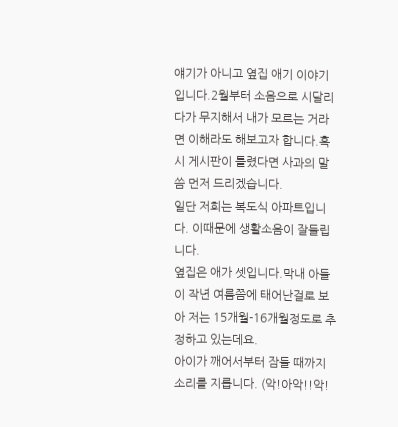얘기가 아니고 옆집 애기 이야기입니다.2월부터 소음으로 시달리다가 무지해서 내가 모르는 거라면 이해라도 해보고자 합니다.혹시 게시판이 틀렸다면 사과의 말씀 먼저 드리겠습니다.
일단 저희는 복도식 아파트입니다. 이때문에 생활소음이 잘들립니다.
옆집은 애가 셋입니다.막내 아들이 작년 여름쯤에 태어난걸로 보아 저는 15개월-16개월정도로 추정하고 있는데요.
아이가 깨어서부터 잠들 때까지 소리를 지릅니다. (악!아악!!악!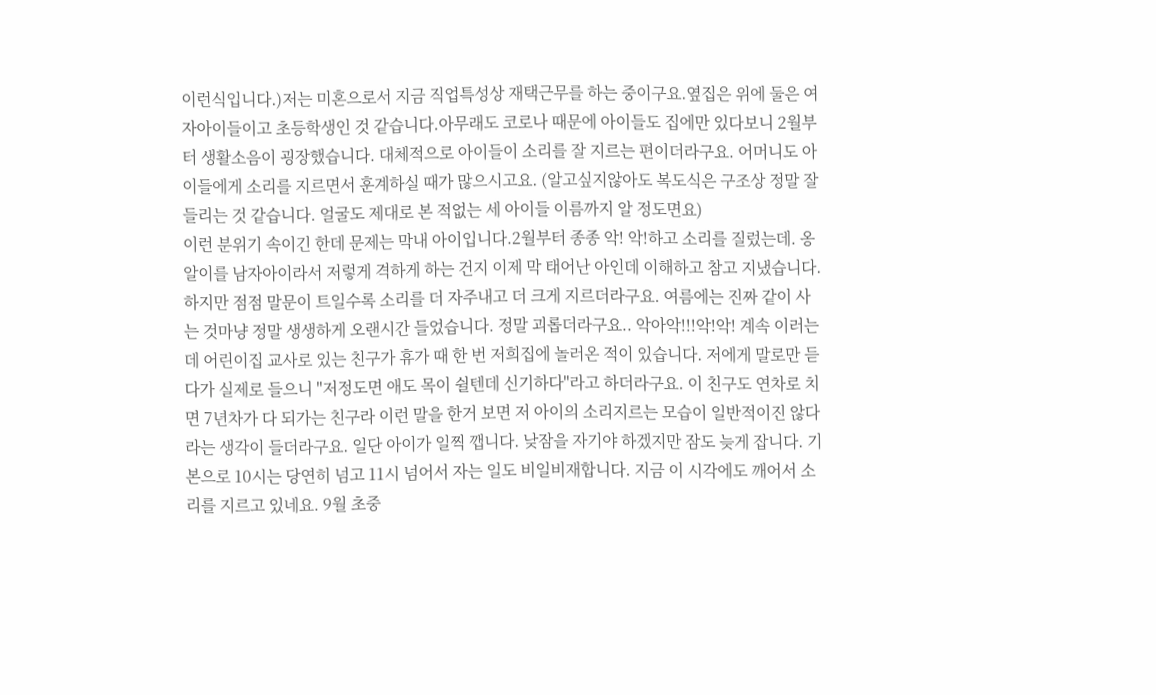이런식입니다.)저는 미혼으로서 지금 직업특성상 재택근무를 하는 중이구요.옆집은 위에 둘은 여자아이들이고 초등학생인 것 같습니다.아무래도 코로나 때문에 아이들도 집에만 있다보니 2월부터 생활소음이 굉장했습니다. 대체적으로 아이들이 소리를 잘 지르는 편이더라구요. 어머니도 아이들에게 소리를 지르면서 훈계하실 때가 많으시고요. (알고싶지않아도 복도식은 구조상 정말 잘들리는 것 같습니다. 얼굴도 제대로 본 적없는 세 아이들 이름까지 알 정도면요)
이런 분위기 속이긴 한데 문제는 막내 아이입니다.2월부터 종종 악! 악!하고 소리를 질렀는데. 옹알이를 남자아이라서 저렇게 격하게 하는 건지 이제 막 태어난 아인데 이해하고 참고 지냈습니다. 하지만 점점 말문이 트일수록 소리를 더 자주내고 더 크게 지르더라구요. 여름에는 진짜 같이 사는 것마냥 정말 생생하게 오랜시간 들었습니다. 정말 괴롭더라구요.. 악아악!!!악!악! 계속 이러는데 어린이집 교사로 있는 친구가 휴가 때 한 번 저희집에 놀러온 적이 있습니다. 저에게 말로만 듣다가 실제로 들으니 "저정도면 애도 목이 쉴텐데 신기하다"라고 하더라구요. 이 친구도 연차로 치면 7년차가 다 되가는 친구라 이런 말을 한거 보면 저 아이의 소리지르는 모습이 일반적이진 않다라는 생각이 들더라구요. 일단 아이가 일찍 깹니다. 낮잠을 자기야 하겠지만 잠도 늦게 잡니다. 기본으로 10시는 당연히 넘고 11시 넘어서 자는 일도 비일비재합니다. 지금 이 시각에도 깨어서 소리를 지르고 있네요. 9월 초중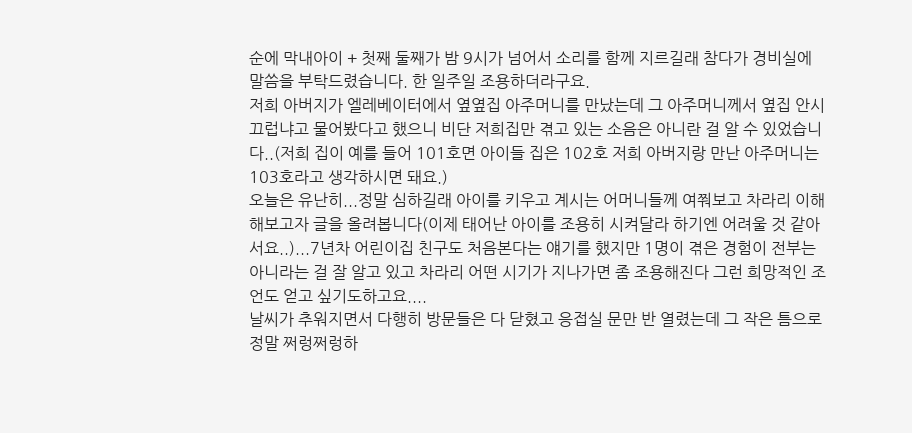순에 막내아이 + 첫째 둘째가 밤 9시가 넘어서 소리를 함께 지르길래 참다가 경비실에 말씀을 부탁드렸습니다. 한 일주일 조용하더라구요.
저희 아버지가 엘레베이터에서 옆옆집 아주머니를 만났는데 그 아주머니께서 옆집 안시끄럽냐고 물어봤다고 했으니 비단 저희집만 겪고 있는 소음은 아니란 걸 알 수 있었습니다..(저희 집이 예를 들어 101호면 아이들 집은 102호 저희 아버지랑 만난 아주머니는 103호라고 생각하시면 돼요.)
오늘은 유난히...정말 심하길래 아이를 키우고 계시는 어머니들께 여쭤보고 차라리 이해해보고자 글을 올려봅니다(이제 태어난 아이를 조용히 시켜달라 하기엔 어려울 것 같아서요..)...7년차 어린이집 친구도 처음본다는 얘기를 했지만 1명이 겪은 경험이 전부는 아니라는 걸 잘 알고 있고 차라리 어떤 시기가 지나가면 좀 조용해진다 그런 희망적인 조언도 얻고 싶기도하고요....
날씨가 추워지면서 다행히 방문들은 다 닫혔고 응접실 문만 반 열렸는데 그 작은 틈으로 정말 쩌렁쩌렁하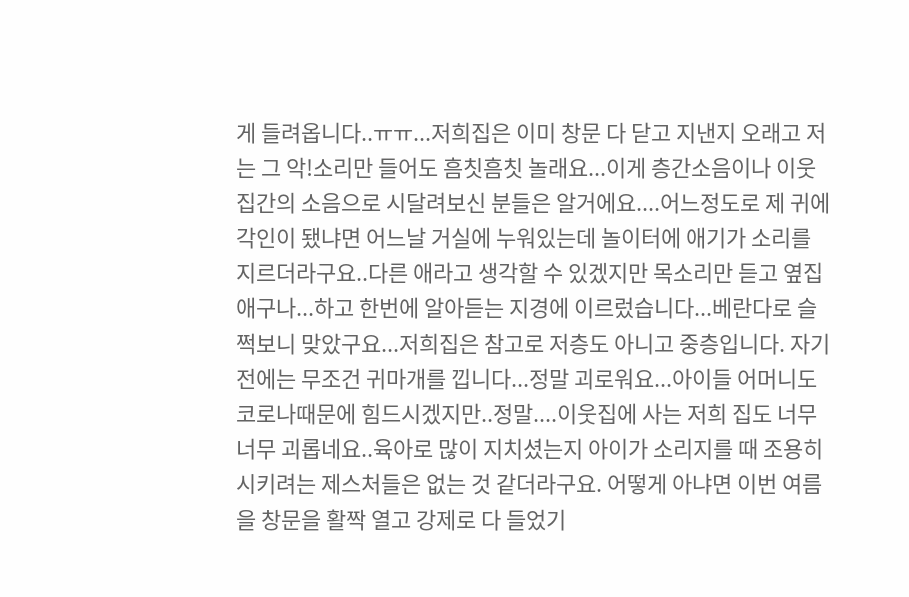게 들려옵니다..ㅠㅠ...저희집은 이미 창문 다 닫고 지낸지 오래고 저는 그 악!소리만 들어도 흠칫흠칫 놀래요...이게 층간소음이나 이웃집간의 소음으로 시달려보신 분들은 알거에요....어느정도로 제 귀에 각인이 됐냐면 어느날 거실에 누워있는데 놀이터에 애기가 소리를 지르더라구요..다른 애라고 생각할 수 있겠지만 목소리만 듣고 옆집 애구나...하고 한번에 알아듣는 지경에 이르렀습니다...베란다로 슬쩍보니 맞았구요...저희집은 참고로 저층도 아니고 중층입니다. 자기 전에는 무조건 귀마개를 낍니다...정말 괴로워요...아이들 어머니도 코로나때문에 힘드시겠지만..정말....이웃집에 사는 저희 집도 너무너무 괴롭네요..육아로 많이 지치셨는지 아이가 소리지를 때 조용히 시키려는 제스처들은 없는 것 같더라구요. 어떻게 아냐면 이번 여름을 창문을 활짝 열고 강제로 다 들었기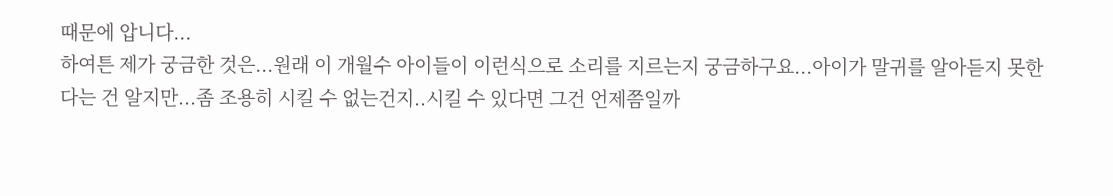때문에 압니다...
하여튼 제가 궁금한 것은...원래 이 개월수 아이들이 이런식으로 소리를 지르는지 궁금하구요...아이가 말귀를 알아듣지 못한다는 건 알지만...좀 조용히 시킬 수 없는건지..시킬 수 있다면 그건 언제쯤일까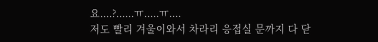요....?......ㅠ.....ㅠ....
저도 빨리 겨울이와서 차라리 응접실 문까지 다 닫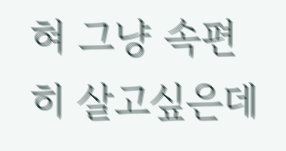혀 그냥 속편히 살고싶은데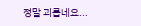정말 괴롭네요...